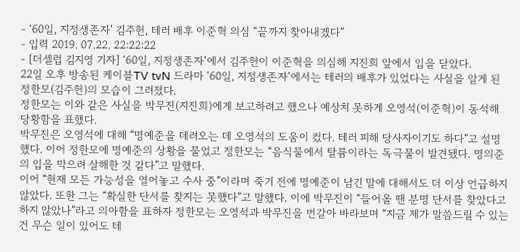- ‘60일, 지정생존자’ 김주헌, 테러 배후 이준혁 의심 “끝까지 찾아내겠다”
- 입력 2019. 07.22. 22:22:22
- [더셀럽 김지영 기자] ‘60일, 지정생존자’에서 김주헌이 이준혁을 의심해 지진희 앞에서 입을 닫았다.
22일 오후 방송된 케이블TV tvN 드라마 ‘60일, 지정생존자’에서는 테러의 배후가 있었다는 사실을 알게 된 정한모(김주헌)의 모습이 그려졌다.
정한모는 이와 같은 사실을 박무진(지진희)에게 보고하려고 했으나 예상치 못하게 오영석(이준혁)이 동석해 당황함을 표했다.
박무진은 오영석에 대해 “명예준을 데려오는 데 오영석의 도움이 컸다. 테러 피해 당사자이기도 하다”고 설명했다. 이어 정한모에 명예준의 상황을 물었고 정한모는 “음식물에서 탈륨이라는 독극물이 발견됐다. 명의준의 입을 막으려 살해한 것 같다”고 말했다.
이어 “현재 모든 가능성을 열어놓고 수사 중”이라며 죽기 전에 명예준이 남긴 말에 대해서도 더 이상 언급하지 않았다. 또한 그는 “확실한 단서를 찾지는 못했다”고 말했다. 이에 박무진이 “들어올 땐 분명 단서를 찾았다고 하지 않았나”라고 의아함을 표하자 정한모는 오영석과 박무진을 번갈아 바라보며 “지금 제가 말씀드릴 수 있는 건 무슨 일이 있어도 테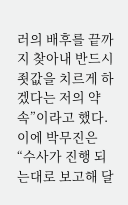러의 배후를 끝까지 찾아내 반드시 죗값을 치르게 하겠다는 저의 약속”이라고 했다.
이에 박무진은 “수사가 진행 되는대로 보고해 달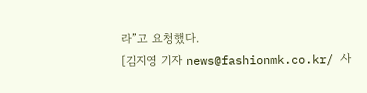라”고 요청했다.
[김지영 기자 news@fashionmk.co.kr/ 사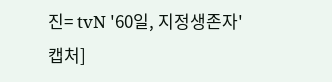진= tvN '60일, 지정생존자' 캡처]